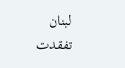لبنان
تفقدت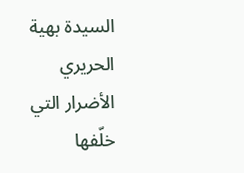السيدة بهية الحريري الأضرار التي خلّفها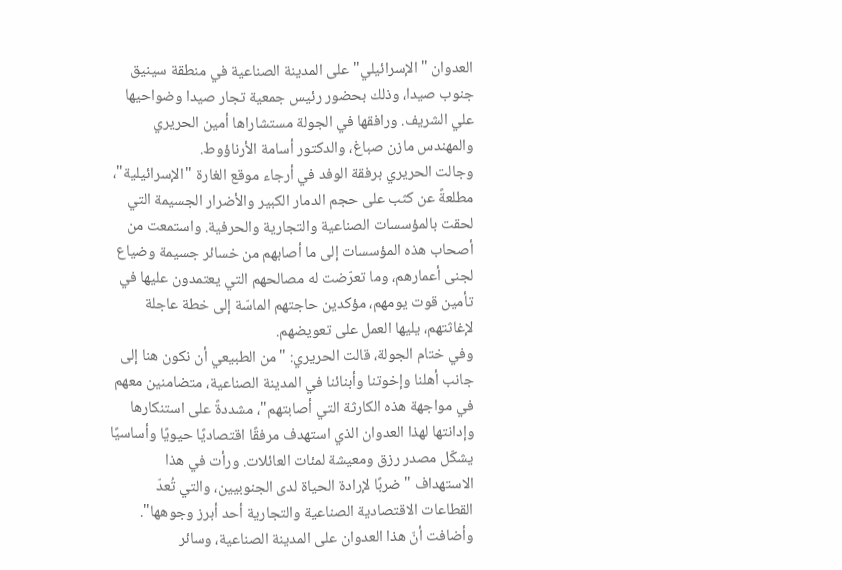العدوان "الإسرائيلي" على المدينة الصناعية في منطقة سينيق جنوب صيدا، وذلك بحضور رئيس جمعية تجار صيدا وضواحيها علي الشريف. ورافقها في الجولة مستشاراها أمين الحريري والمهندس مازن صباغ، والدكتور أسامة الأرناؤوط.
وجالت الحريري برفقة الوفد في أرجاء موقع الغارة "الإسرائيلية"، مطلعةً عن كثب على حجم الدمار الكبير والأضرار الجسيمة التي لحقت بالمؤسسات الصناعية والتجارية والحرفية. واستمعت من أصحاب هذه المؤسسات إلى ما أصابهم من خسائر جسيمة وضياع لجنى أعمارهم، وما تعرّضت له مصالحهم التي يعتمدون عليها في تأمين قوت يومهم، مؤكدين حاجتهم الماسّة إلى خطة عاجلة لإغاثتهم، يليها العمل على تعويضهم.
وفي ختام الجولة، قالت الحريري: "من الطبيعي أن نكون هنا إلى جانب أهلنا وإخوتنا وأبنائنا في المدينة الصناعية، متضامنين معهم في مواجهة هذه الكارثة التي أصابتهم"، مشددةً على استنكارها وإدانتها لهذا العدوان الذي استهدف مرفقًا اقتصاديًا حيويًا وأساسيًا يشكّل مصدر رزق ومعيشة لمئات العائلات. ورأت في هذا الاستهداف "ضربًا لإرادة الحياة لدى الجنوبيين، والتي تُعدّ القطاعات الاقتصادية الصناعية والتجارية أحد أبرز وجوهها".
وأضافت أنّ هذا العدوان على المدينة الصناعية، وسائر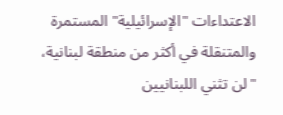الاعتداءات "الإسرائيلية" المستمرة والمتنقلة في أكثر من منطقة لبنانية، "لن تثني اللبنانيين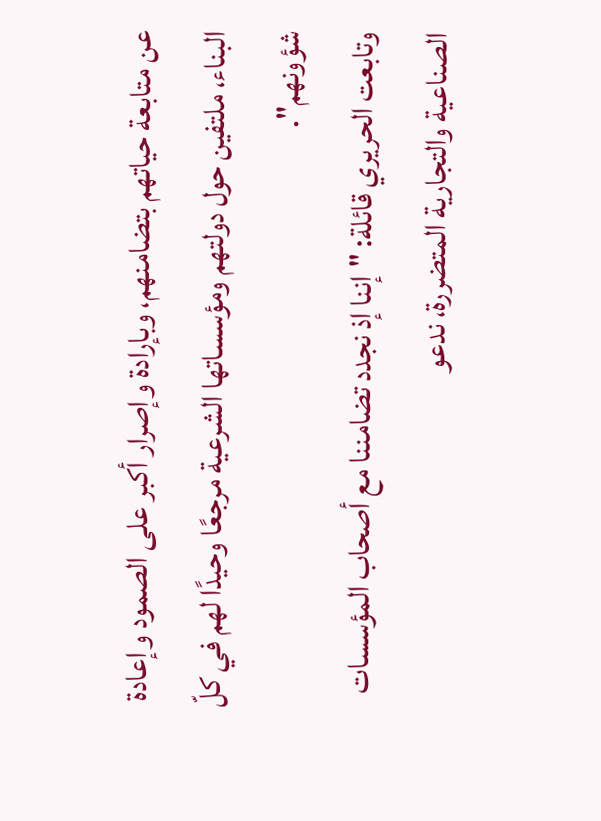عن متابعة حياتهم بتضامنهم، وبإرادة وإصرار أكبر على الصمود وإعادة البناء، ملتفين حول دولتهم ومؤسساتها الشرعية مرجعًا وحيدًا لهم في كلّ شؤونهم".
وتابعت الحريري قائلة: "إننا إذ نجدد تضامننا مع أصحاب المؤسسات الصناعية والتجارية المتضررة، ندعو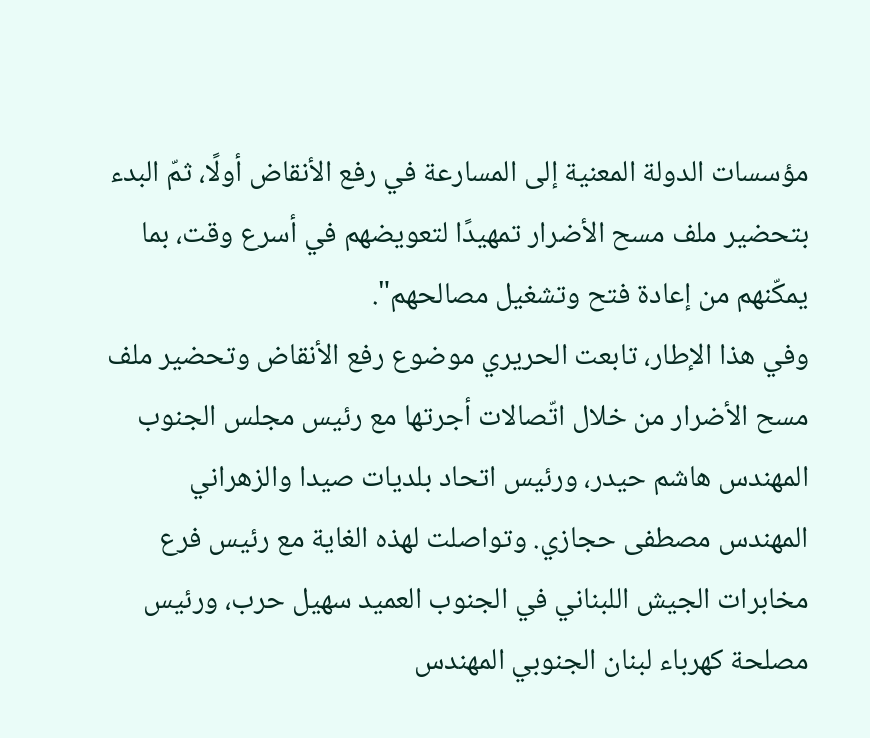مؤسسات الدولة المعنية إلى المسارعة في رفع الأنقاض أولًا، ثمّ البدء بتحضير ملف مسح الأضرار تمهيدًا لتعويضهم في أسرع وقت، بما يمكّنهم من إعادة فتح وتشغيل مصالحهم".
وفي هذا الإطار، تابعت الحريري موضوع رفع الأنقاض وتحضير ملف مسح الأضرار من خلال اتّصالات أجرتها مع رئيس مجلس الجنوب المهندس هاشم حيدر، ورئيس اتحاد بلديات صيدا والزهراني المهندس مصطفى حجازي. وتواصلت لهذه الغاية مع رئيس فرع مخابرات الجيش اللبناني في الجنوب العميد سهيل حرب، ورئيس مصلحة كهرباء لبنان الجنوبي المهندس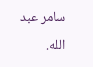سامر عبد الله.